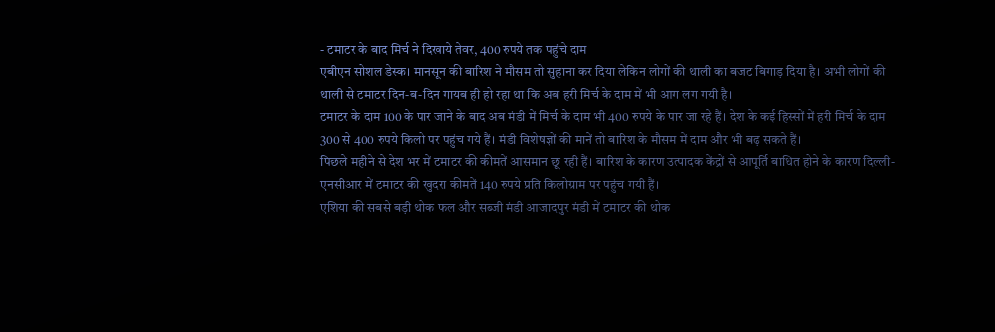- टमाटर के बाद मिर्च ने दिखाये तेवर, 400 रुपये तक पहुंचे दाम
एबीएन सोशल डेस्क। मानसून की बारिश ने मौसम तो सुहाना कर दिया लेकिन लोगों की थाली का बजट बिगाड़ दिया है। अभी लोगों की थाली से टमाटर दिन-ब-दिन गायब ही हो रहा था कि अब हरी मिर्च के दाम में भी आग लग गयी है।
टमाटर के दाम 100 के पार जाने के बाद अब मंडी में मिर्च के दाम भी 400 रुपये के पार जा रहे हैं। देश के कई हिस्सों में हरी मिर्च के दाम 300 से 400 रुपये किलो पर पहुंच गये हैं। मंडी विशेषज्ञों की मानें तो बारिश के मौसम में दाम और भी बढ़ सकते हैं।
पिछले महीने से देश भर में टमाटर की कीमतें आसमान छू रही हैं। बारिश के कारण उत्पादक केंद्रों से आपूर्ति बाधित होने के कारण दिल्ली-एनसीआर में टमाटर की खुदरा कीमतें 140 रुपये प्रति किलोग्राम पर पहुंच गयी हैं।
एशिया की सबसे बड़ी थोक फल और सब्जी मंडी आजादपुर मंडी में टमाटर की थोक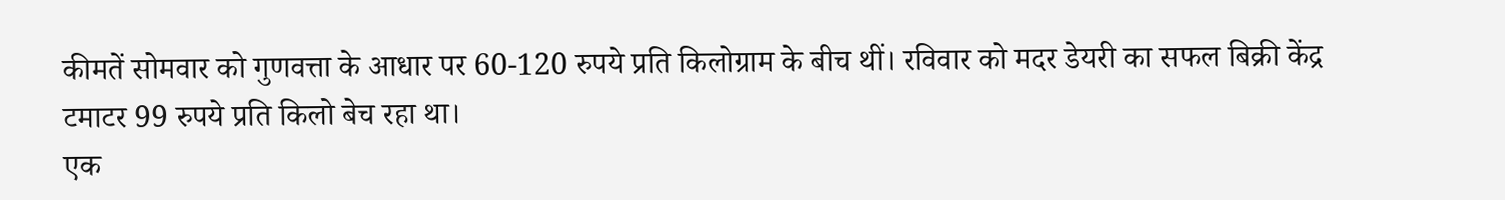कीमतें सोमवार को गुणवत्ता के आधार पर 60-120 रुपये प्रति किलोग्राम के बीच थीं। रविवार को मदर डेयरी का सफल बिक्री केंद्र टमाटर 99 रुपये प्रति किलो बेच रहा था।
एक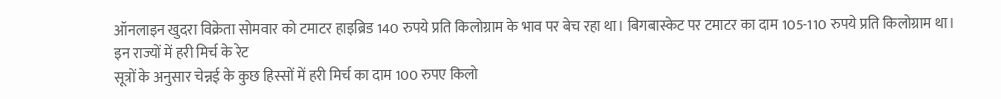ऑनलाइन खुदरा विक्रेता सोमवार को टमाटर हाइब्रिड 140 रुपये प्रति किलोग्राम के भाव पर बेच रहा था। बिगबास्केट पर टमाटर का दाम 105-110 रुपये प्रति किलोग्राम था।
इन राज्यों में हरी मिर्च के रेट
सूत्रों के अनुसार चेन्नई के कुछ हिस्सों में हरी मिर्च का दाम 100 रुपए किलो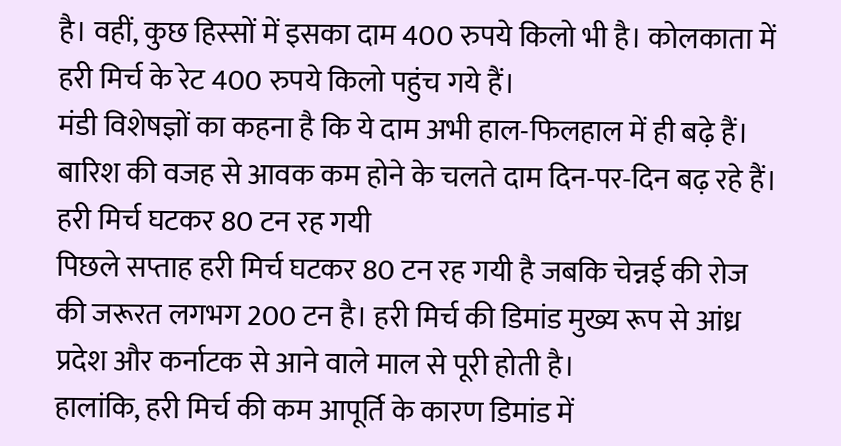है। वहीं, कुछ हिस्सों में इसका दाम 400 रुपये किलो भी है। कोलकाता में हरी मिर्च के रेट 400 रुपये किलो पहुंच गये हैं।
मंडी विशेषज्ञों का कहना है कि ये दाम अभी हाल-फिलहाल में ही बढ़े हैं। बारिश की वजह से आवक कम होने के चलते दाम दिन-पर-दिन बढ़ रहे हैं।
हरी मिर्च घटकर 80 टन रह गयी
पिछले सप्ताह हरी मिर्च घटकर 80 टन रह गयी है जबकि चेन्नई की रोज की जरूरत लगभग 200 टन है। हरी मिर्च की डिमांड मुख्य रूप से आंध्र प्रदेश और कर्नाटक से आने वाले माल से पूरी होती है।
हालांकि, हरी मिर्च की कम आपूर्ति के कारण डिमांड में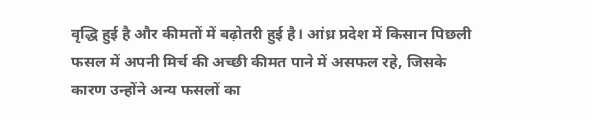वृद्धि हुई है और कीमतों में बढ़ोतरी हुई है। आंध्र प्रदेश में किसान पिछली फसल में अपनी मिर्च की अच्छी कीमत पाने में असफल रहे, जिसके कारण उन्होंने अन्य फसलों का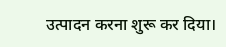उत्पादन करना शुरू कर दिया।